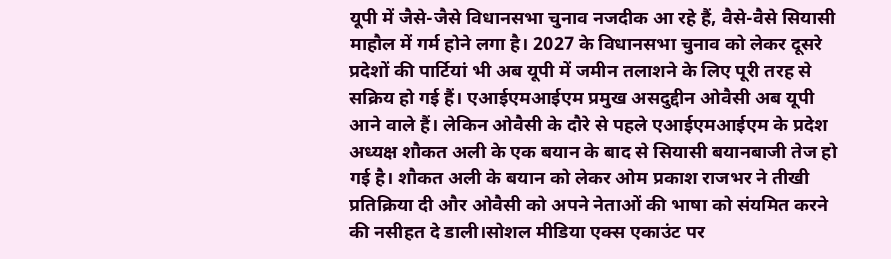यूपी में जैसे-जैसे विधानसभा चुनाव नजदीक आ रहे हैं, वैसे-वैसे सियासी माहौल में गर्म होने लगा है। 2027 के विधानसभा चुनाव को लेकर दूसरे प्रदेशों की पार्टियां भी अब यूपी में जमीन तलाशने के लिए पूरी तरह से सक्रिय हो गई हैं। एआईएमआईएम प्रमुख असदुद्दीन ओवैसी अब यूपी आने वाले हैं। लेकिन ओवैसी के दौरे से पहले एआईएमआईएम के प्रदेश अध्यक्ष शौकत अली के एक बयान के बाद से सियासी बयानबाजी तेज हो गई है। शौकत अली के बयान को लेकर ओम प्रकाश राजभर ने तीखी प्रतिक्रिया दी और ओवैसी को अपने नेताओं की भाषा को संयमित करने की नसीहत दे डाली।सोशल मीडिया एक्स एकाउंट पर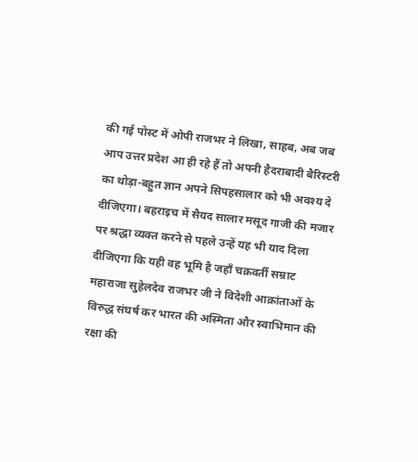की गई पोस्ट में ओपी राजभर ने लिखा, साहब, अब जब आप उत्तर प्रदेश आ ही रहे हैं तो अपनी हैदराबादी बैरिस्टरी का थोड़ा-बहुत ज्ञान अपने सिपहसालार को भी अवश्य दे दीजिएगा। बहराइच में सैयद सालार मसूद गाजी की मजार पर श्रद्धा व्यक्त करने से पहले उन्हें यह भी याद दिला दीजिएगा कि यही वह भूमि है जहाँ चक्रवर्ती सम्राट महाराजा सुहेलदेव राजभर जी ने विदेशी आक्रांताओं के विरुद्ध संघर्ष कर भारत की अस्मिता और स्वाभिमान की रक्षा की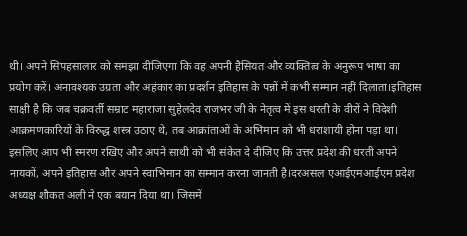थी। अपने सिपहसालार को समझा दीजिएगा कि वह अपनी हैसियत और व्यक्तित्व के अनुरूप भाषा का प्रयोग करें। अनावश्यक उग्रता और अहंकार का प्रदर्शन इतिहास के पन्नों में कभी सम्मान नहीं दिलाता।इतिहास साक्षी है कि जब चक्रवर्ती सम्राट महाराजा सुहेलदेव राजभर जी के नेतृत्व में इस धरती के वीरों ने विदेशी आक्रमणकारियों के विरुद्ध शस्त्र उठाए थे, तब आक्रांताओं के अभिमान को भी धराशायी होना पड़ा था। इसलिए आप भी स्मरण रखिए और अपने साथी को भी संकेत दे दीजिए कि उत्तर प्रदेश की धरती अपने नायकों, अपने इतिहास और अपने स्वाभिमान का सम्मान करना जानती है।दरअसल एआईएमआईएम प्रदेश अध्यक्ष शौकत अली ने एक बयान दिया था। जिसमें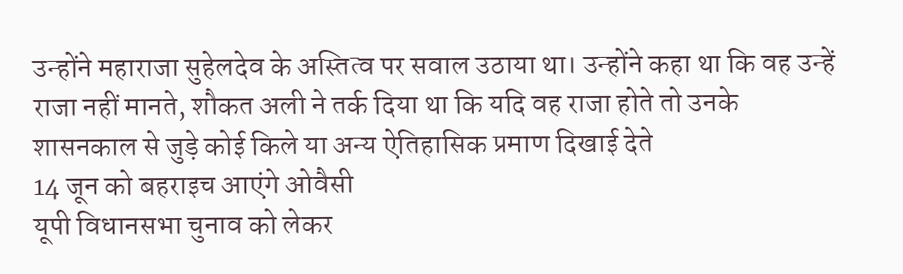उन्होंने महाराजा सुहेलदेव के अस्तित्व पर सवाल उठाया था। उन्होंने कहा था कि वह उन्हें राजा नहीं मानते, शौकत अली ने तर्क दिया था कि यदि वह राजा होते तो उनके शासनकाल से जुड़े कोई किले या अन्य ऐतिहासिक प्रमाण दिखाई देते
14 जून को बहराइच आएंगे ओवैसी
यूपी विधानसभा चुनाव को लेकर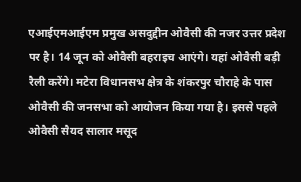एआईएमआईएम प्रमुख असदुद्दीन ओवैसी की नजर उत्तर प्रदेश पर है। 14 जून को ओवैसी बहराइच आएंगे। यहां ओवैसी बड़ी रैली करेंगे। मटेरा विधानसभ क्षेत्र के शंकरपुर चौराहे के पास ओवैसी की जनसभा को आयोजन किया गया है। इससे पहले ओवैसी सैयद सालार मसूद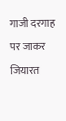गाजी दरगाह पर जाकर जियारत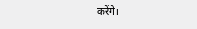करेंगे।